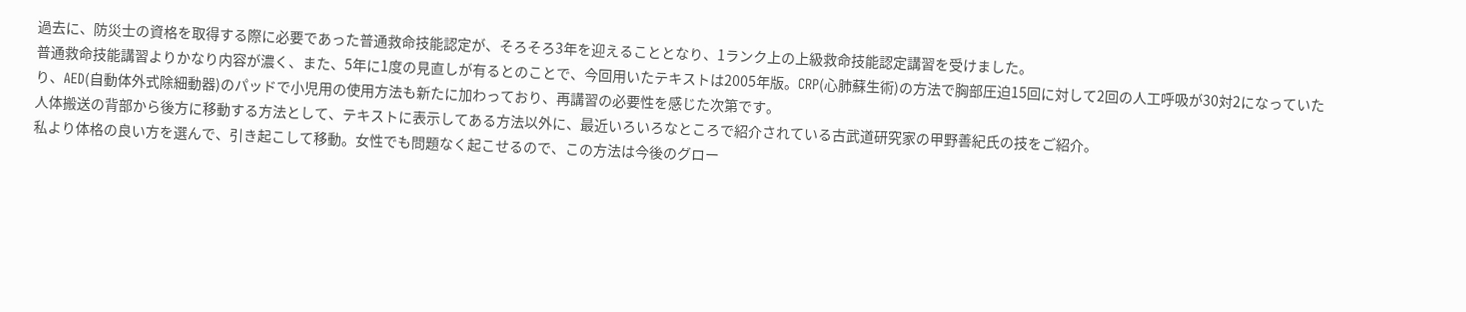過去に、防災士の資格を取得する際に必要であった普通救命技能認定が、そろそろ3年を迎えることとなり、1ランク上の上級救命技能認定講習を受けました。
普通救命技能講習よりかなり内容が濃く、また、5年に1度の見直しが有るとのことで、今回用いたテキストは2005年版。CRP(心肺蘇生術)の方法で胸部圧迫15回に対して2回の人工呼吸が30対2になっていたり、AED(自動体外式除細動器)のパッドで小児用の使用方法も新たに加わっており、再講習の必要性を感じた次第です。
人体搬送の背部から後方に移動する方法として、テキストに表示してある方法以外に、最近いろいろなところで紹介されている古武道研究家の甲野善紀氏の技をご紹介。
私より体格の良い方を選んで、引き起こして移動。女性でも問題なく起こせるので、この方法は今後のグロー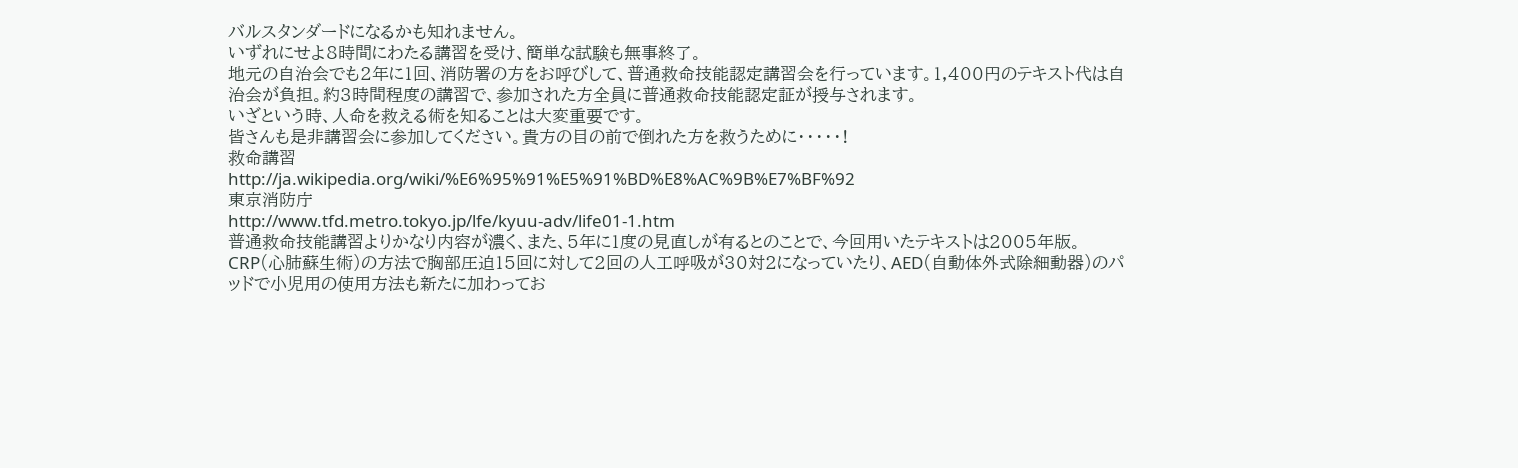バルスタンダードになるかも知れません。
いずれにせよ8時間にわたる講習を受け、簡単な試験も無事終了。
地元の自治会でも2年に1回、消防署の方をお呼びして、普通救命技能認定講習会を行っています。1,400円のテキスト代は自治会が負担。約3時間程度の講習で、参加された方全員に普通救命技能認定証が授与されます。
いざという時、人命を救える術を知ることは大変重要です。
皆さんも是非講習会に参加してください。貴方の目の前で倒れた方を救うために・・・・・!
救命講習
http://ja.wikipedia.org/wiki/%E6%95%91%E5%91%BD%E8%AC%9B%E7%BF%92
東京消防庁
http://www.tfd.metro.tokyo.jp/lfe/kyuu-adv/life01-1.htm
普通救命技能講習よりかなり内容が濃く、また、5年に1度の見直しが有るとのことで、今回用いたテキストは2005年版。CRP(心肺蘇生術)の方法で胸部圧迫15回に対して2回の人工呼吸が30対2になっていたり、AED(自動体外式除細動器)のパッドで小児用の使用方法も新たに加わってお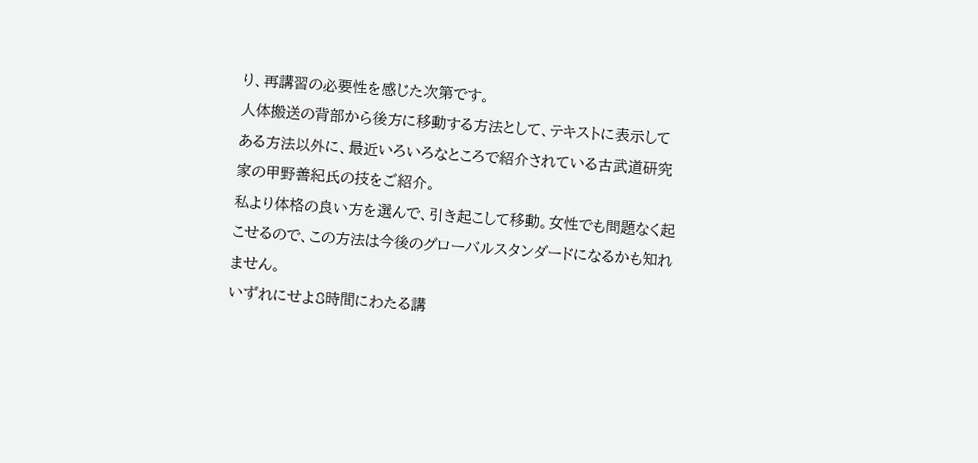り、再講習の必要性を感じた次第です。
人体搬送の背部から後方に移動する方法として、テキストに表示してある方法以外に、最近いろいろなところで紹介されている古武道研究家の甲野善紀氏の技をご紹介。
私より体格の良い方を選んで、引き起こして移動。女性でも問題なく起こせるので、この方法は今後のグローバルスタンダードになるかも知れません。
いずれにせよ8時間にわたる講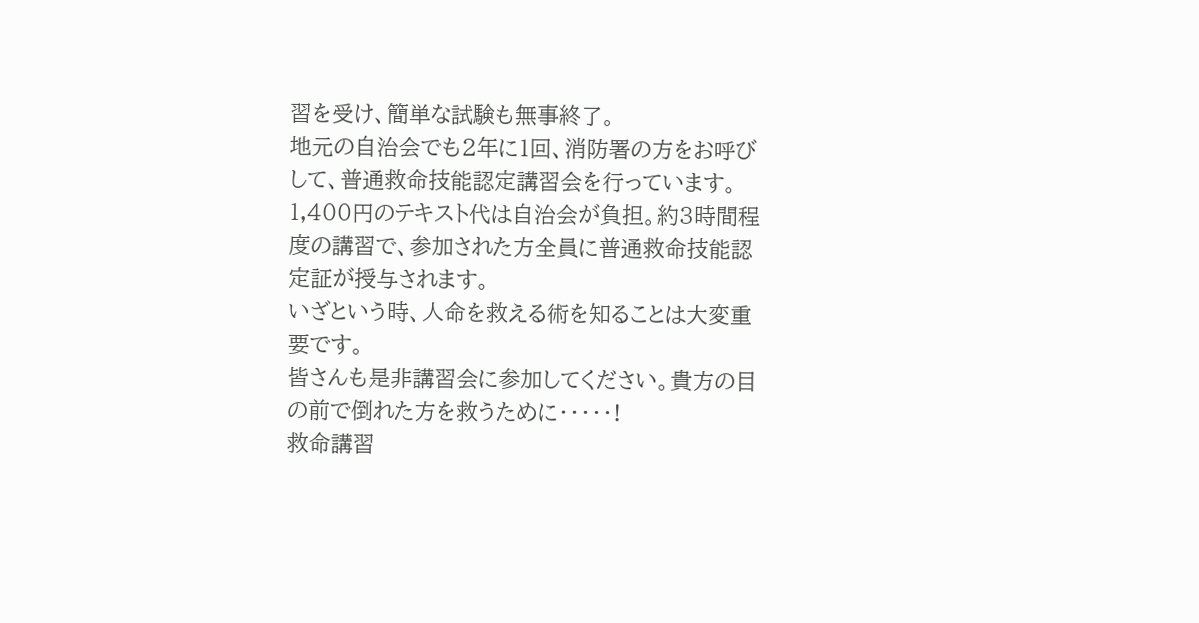習を受け、簡単な試験も無事終了。
地元の自治会でも2年に1回、消防署の方をお呼びして、普通救命技能認定講習会を行っています。1,400円のテキスト代は自治会が負担。約3時間程度の講習で、参加された方全員に普通救命技能認定証が授与されます。
いざという時、人命を救える術を知ることは大変重要です。
皆さんも是非講習会に参加してください。貴方の目の前で倒れた方を救うために・・・・・!
救命講習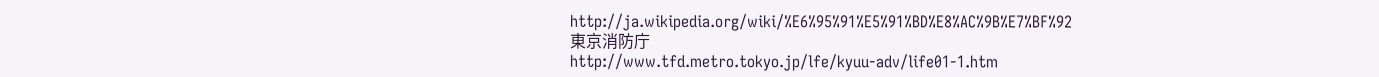http://ja.wikipedia.org/wiki/%E6%95%91%E5%91%BD%E8%AC%9B%E7%BF%92
東京消防庁
http://www.tfd.metro.tokyo.jp/lfe/kyuu-adv/life01-1.htm